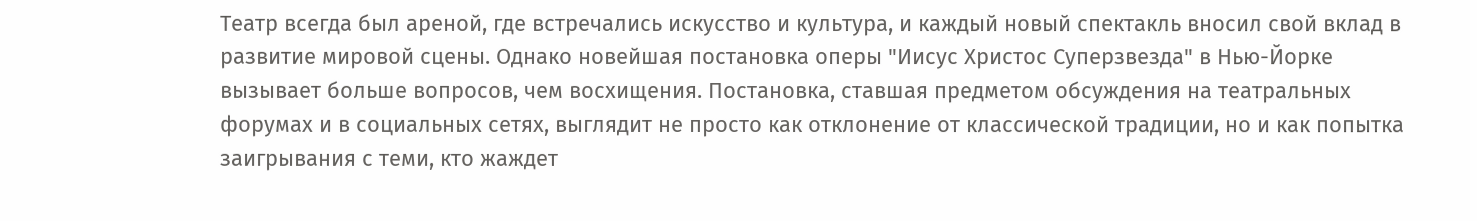Театр всегда был ареной, где встречались искусство и культура, и каждый новый спектакль вносил свой вклад в развитие мировой сцены. Однако новейшая постановка оперы "Иисус Христос Суперзвезда" в Нью-Йорке вызывает больше вопросов, чем восхищения. Постановка, ставшая предметом обсуждения на театральных форумах и в социальных сетях, выглядит не просто как отклонение от классической традиции, но и как попытка заигрывания с теми, кто жаждет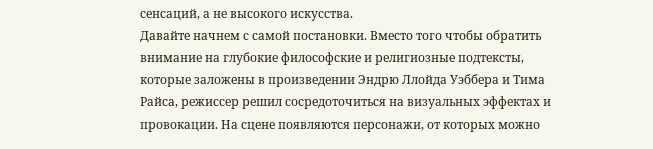сенсаций, а не высокого искусства.
Давайте начнем с самой постановки. Вместо того чтобы обратить внимание на глубокие философские и религиозные подтексты, которые заложены в произведении Эндрю Ллойда Уэббера и Тима Райса, режиссер решил сосредоточиться на визуальных эффектах и провокации. На сцене появляются персонажи, от которых можно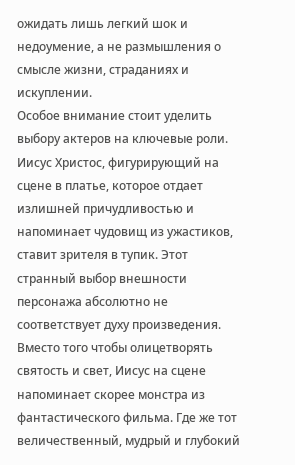ожидать лишь легкий шок и недоумение, а не размышления о смысле жизни, страданиях и искуплении.
Особое внимание стоит уделить выбору актеров на ключевые роли. Иисус Христос, фигурирующий на сцене в платье, которое отдает излишней причудливостью и напоминает чудовищ из ужастиков, ставит зрителя в тупик. Этот странный выбор внешности персонажа абсолютно не соответствует духу произведения. Вместо того чтобы олицетворять святость и свет, Иисус на сцене напоминает скорее монстра из фантастического фильма. Где же тот величественный, мудрый и глубокий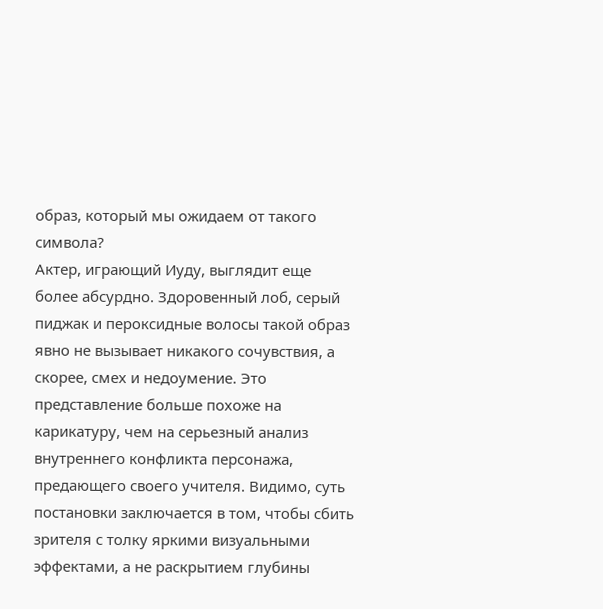образ, который мы ожидаем от такого символа?
Актер, играющий Иуду, выглядит еще более абсурдно. Здоровенный лоб, серый пиджак и пероксидные волосы такой образ явно не вызывает никакого сочувствия, а скорее, смех и недоумение. Это представление больше похоже на карикатуру, чем на серьезный анализ внутреннего конфликта персонажа, предающего своего учителя. Видимо, суть постановки заключается в том, чтобы сбить зрителя с толку яркими визуальными эффектами, а не раскрытием глубины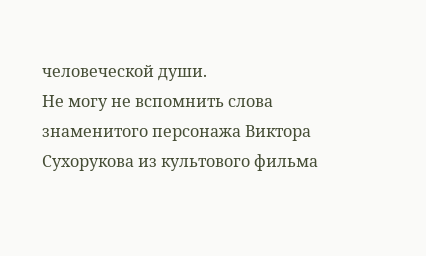человеческой души.
Не могу не вспомнить слова знаменитого персонажа Виктора Сухорукова из культового фильма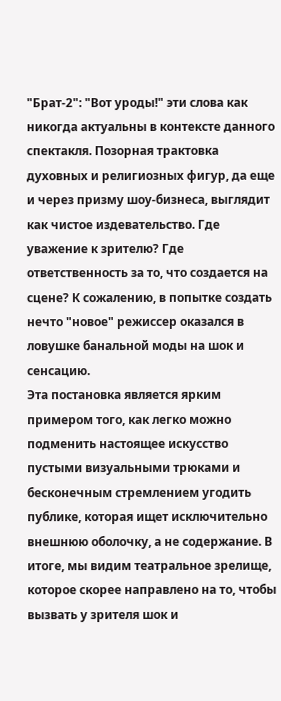"Брат-2": "Вот уроды!" эти слова как никогда актуальны в контексте данного спектакля. Позорная трактовка духовных и религиозных фигур, да еще и через призму шоу-бизнеса, выглядит как чистое издевательство. Где уважение к зрителю? Где ответственность за то, что создается на сцене? К сожалению, в попытке создать нечто "новое" режиссер оказался в ловушке банальной моды на шок и сенсацию.
Эта постановка является ярким примером того, как легко можно подменить настоящее искусство пустыми визуальными трюками и бесконечным стремлением угодить публике, которая ищет исключительно внешнюю оболочку, а не содержание. В итоге, мы видим театральное зрелище, которое скорее направлено на то, чтобы вызвать у зрителя шок и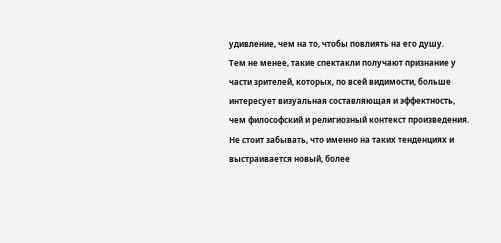удивление, чем на то, чтобы повлиять на его душу.
Тем не менее, такие спектакли получают признание у части зрителей, которых, по всей видимости, больше интересует визуальная составляющая и эффектность, чем философский и религиозный контекст произведения. Не стоит забывать, что именно на таких тенденциях и выстраивается новый, более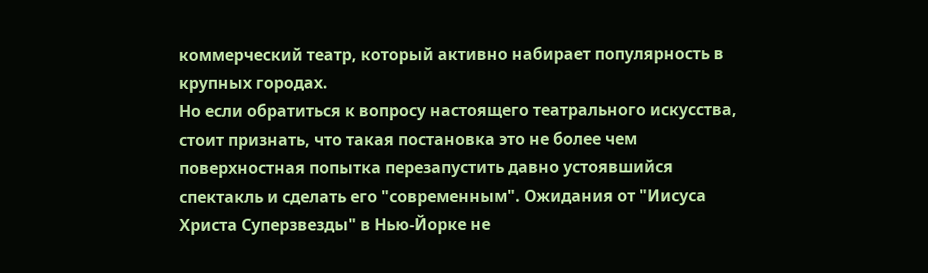коммерческий театр, который активно набирает популярность в крупных городах.
Но если обратиться к вопросу настоящего театрального искусства, стоит признать, что такая постановка это не более чем поверхностная попытка перезапустить давно устоявшийся спектакль и сделать его "современным". Ожидания от "Иисуса Христа Суперзвезды" в Нью-Йорке не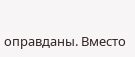оправданы. Вместо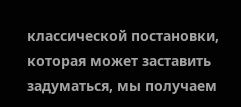классической постановки, которая может заставить задуматься, мы получаем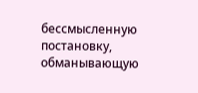бессмысленную постановку, обманывающую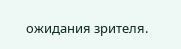ожидания зрителя.